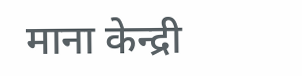माना केन्द्री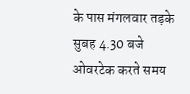के पास मंगलवार तड़के सुबह 4.30 बजे ओवरटेक करते समय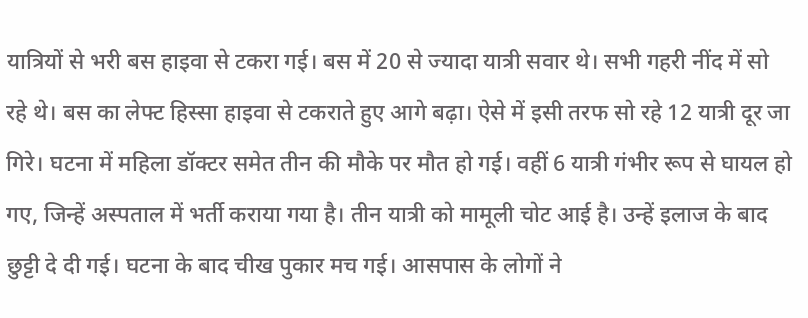यात्रियों से भरी बस हाइवा से टकरा गई। बस में 20 से ज्यादा यात्री सवार थे। सभी गहरी नींद में सो रहे थे। बस का लेफ्ट हिस्सा हाइवा से टकराते हुए आगे बढ़ा। ऐसे में इसी तरफ सो रहे 12 यात्री दूर जा गिरे। घटना में महिला डॉक्टर समेत तीन की मौके पर मौत हो गई। वहीं 6 यात्री गंभीर रूप से घायल हो गए, जिन्हें अस्पताल में भर्ती कराया गया है। तीन यात्री को मामूली चोट आई है। उन्हें इलाज के बाद छुट्टी दे दी गई। घटना के बाद चीख पुकार मच गई। आसपास के लोगों ने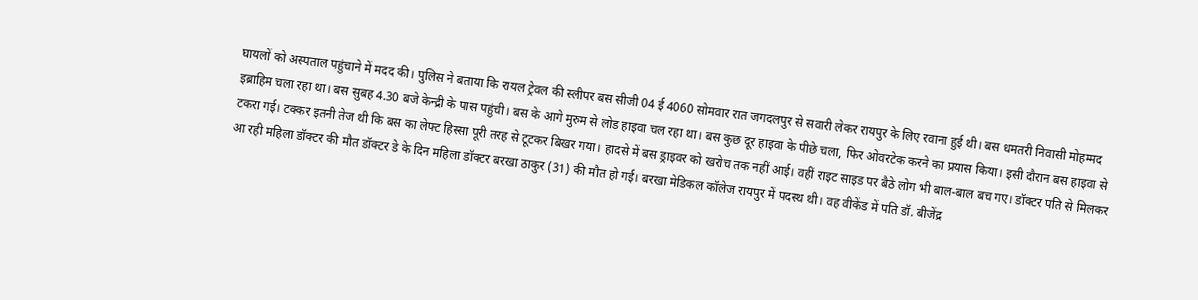घायलों को अस्पताल पहुंचाने में मदद की। पुलिस ने बताया कि रायल ट्रेवल की स्लीपर बस सीजी 04 ई 4060 सोमवार रात जगदलपुर से सवारी लेकर रायपुर के लिए रवाना हुई थी। बस धमतरी निवासी मोहम्मद इब्राहिम चला रहा था। बस सुबह 4.30 बजे केन्द्री के पास पहुंची। बस के आगे मुरुम से लोड हाइवा चल रहा था। बस कुछ दूर हाइवा के पीछे चला, फिर ओवरटेक करने का प्रयास किया। इसी दौरान बस हाइवा से टकरा गई। टक्कर इतनी तेज थी कि बस का लेफ्ट हिस्सा पूरी तरह से टूटकर बिखर गया। हादसे में बस ड्राइवर को खरोच तक नहीं आई। वहीं राइट साइड पर बैठे लोग भी बाल-बाल बच गए। डॉक्टर पति से मिलकर आ रही महिला डॉक्टर की मौत डॉक्टर डे के दिन महिला डॉक्टर बरखा ठाकुर (31) की मौत हो गई। बरखा मेडिकल कॉलेज रायपुर में पदस्थ थी। वह वीकेंड में पति डॉ. बीजेंद्र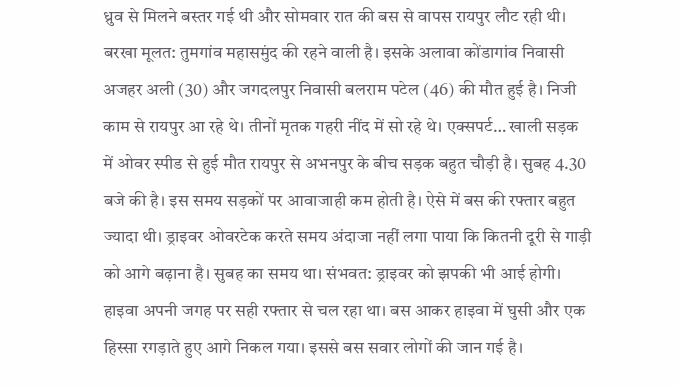ध्रुव से मिलने बस्तर गई थी और सोमवार रात की बस से वापस रायपुर लौट रही थी। बरखा मूलत: तुमगांव महासमुंद की रहने वाली है। इसके अलावा कोंडागांव निवासी अजहर अली (30) और जगदलपुर निवासी बलराम पटेल (46) की मौत हुई है। निजी काम से रायपुर आ रहे थे। तीनों मृतक गहरी नींद में सो रहे थे। एक्सपर्ट… खाली सड़क में ओवर स्पीड से हुई मौत रायपुर से अभनपुर के बीच सड़क बहुत चौड़ी है। सुबह 4.30 बजे की है। इस समय सड़कों पर आवाजाही कम होती है। ऐसे में बस की रफ्तार बहुत ज्यादा थी। ड्राइवर ओवरटेक करते समय अंदाजा नहीं लगा पाया कि कितनी दूरी से गाड़ी को आगे बढ़ाना है। सुबह का समय था। संभवत: ड्राइवर को झपकी भी आई होगी। हाइवा अपनी जगह पर सही रफ्तार से चल रहा था। बस आकर हाइवा में घुसी और एक हिस्सा रगड़ाते हुए आगे निकल गया। इससे बस सवार लोगों की जान गई है।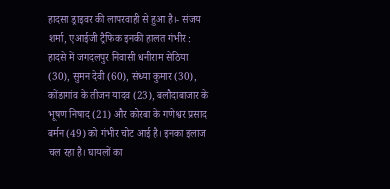हादसा ड्राइवर की लापरवाही से हुआ है।- संजय शर्मा, एआईजी ट्रैफिक इनकी हालत गंभीर : हादसे में जगदलपुर निवासी धनीराम सेठिया (30), सुमन देवी (60), संध्या कुमार (30), कोंडागांव के तीजन यादव (23), बलौदाबाजार के भूषण निषाद (21) और कोरबा के गणेश्वर प्रसाद बर्मन (49) को गंभीर चोट आई है। इनका इलाज चल रहा है। घायलों का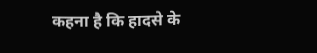कहना है कि हादसे के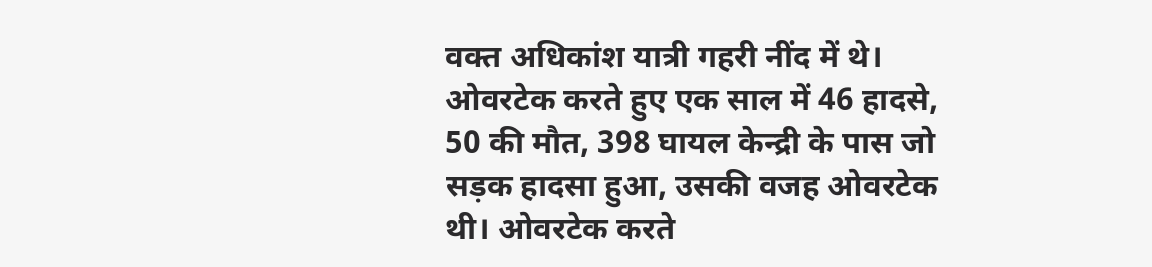वक्त अधिकांश यात्री गहरी नींद में थे। ओवरटेक करते हुए एक साल में 46 हादसे, 50 की मौत, 398 घायल केन्द्री के पास जो सड़क हादसा हुआ, उसकी वजह ओवरटेक थी। ओवरटेक करते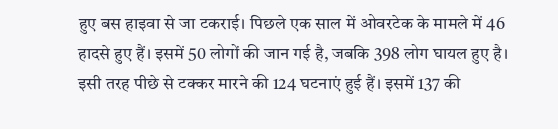हुए बस हाइवा से जा टकराई। पिछले एक साल में ओवरटेक के मामले में 46 हादसे हुए हैं। इसमें 50 लोगों की जान गई है, जबकि 398 लोग घायल हुए है। इसी तरह पीछे से टक्कर मारने की 124 घटनाएं हुई हैं। इसमें 137 की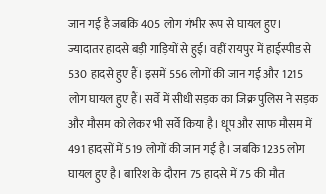जान गई है जबकि 405 लोग गंभीर रूप से घायल हुए। ज्यादातर हादसे बड़ी गाड़ियों से हुई। वहीं रायपुर में हाईस्पीड से 530 हादसे हुए हैं। इसमें 556 लोगों की जान गई और 1215 लोग घायल हुए हैं। सर्वे में सीधी सड़क का जिक्र पुलिस ने सड़क और मौसम को लेकर भी सर्वे किया है। धूप और साफ मौसम में 491 हादसों में 519 लोगों की जान गई है। जबकि 1235 लोग घायल हुए है। बारिश के दौरान 75 हादसे में 75 की मौत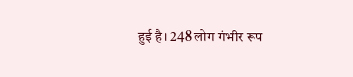हुई है। 248 लोग गंभीर रूप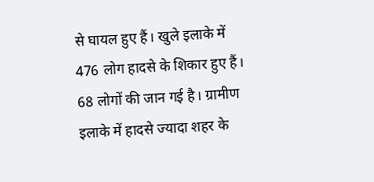से घायल हुए हैं। खुले इलाके में 476 लोग हादसे के शिकार हुए हैं। 68 लोगों की जान गई है। ग्रामीण इलाके में हादसे ज्यादा शहर के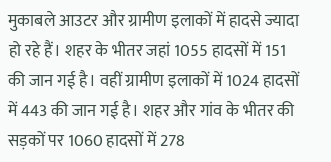मुकाबले आउटर और ग्रामीण इलाकों में हादसे ज्यादा हो रहे हैं। शहर के भीतर जहां 1055 हादसों में 151 की जान गई है। वहीं ग्रामीण इलाकों में 1024 हादसों में 443 की जान गई है। शहर और गांव के भीतर की सड़कों पर 1060 हादसों में 278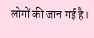लोगों की जान गई है।